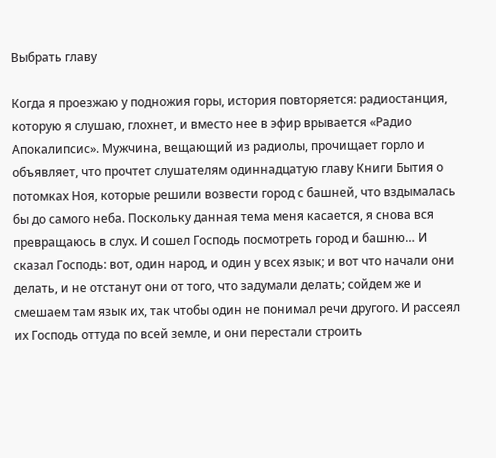Выбрать главу

Когда я проезжаю у подножия горы, история повторяется: радиостанция, которую я слушаю, глохнет, и вместо нее в эфир врывается «Радио Апокалипсис». Мужчина, вещающий из радиолы, прочищает горло и объявляет, что прочтет слушателям одиннадцатую главу Книги Бытия о потомках Ноя, которые решили возвести город с башней, что вздымалась бы до самого неба. Поскольку данная тема меня касается, я снова вся превращаюсь в слух. И сошел Господь посмотреть город и башню… И сказал Господь: вот, один народ, и один у всех язык; и вот что начали они делать, и не отстанут они от того, что задумали делать; сойдем же и смешаем там язык их, так чтобы один не понимал речи другого. И рассеял их Господь оттуда по всей земле, и они перестали строить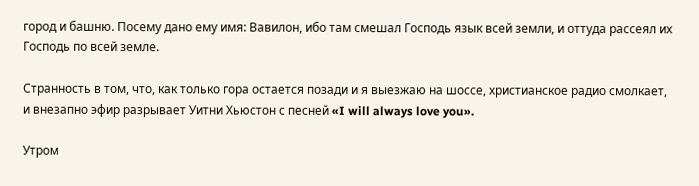город и башню. Посему дано ему имя: Вавилон, ибо там смешал Господь язык всей земли, и оттуда рассеял их Господь по всей земле.

Странность в том, что, как только гора остается позади и я выезжаю на шоссе, христианское радио смолкает, и внезапно эфир разрывает Уитни Хьюстон с песней «I will always love you».

Утром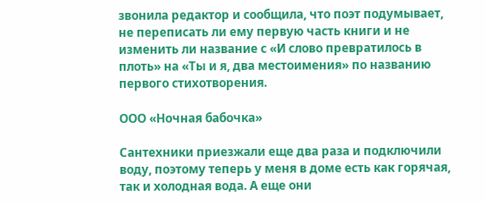звонила редактор и сообщила, что поэт подумывает, не переписать ли ему первую часть книги и не изменить ли название с «И слово превратилось в плоть» на «Ты и я, два местоимения» по названию первого стихотворения.

ООО «Ночная бабочка»

Сантехники приезжали еще два раза и подключили воду, поэтому теперь у меня в доме есть как горячая, так и холодная вода. А еще они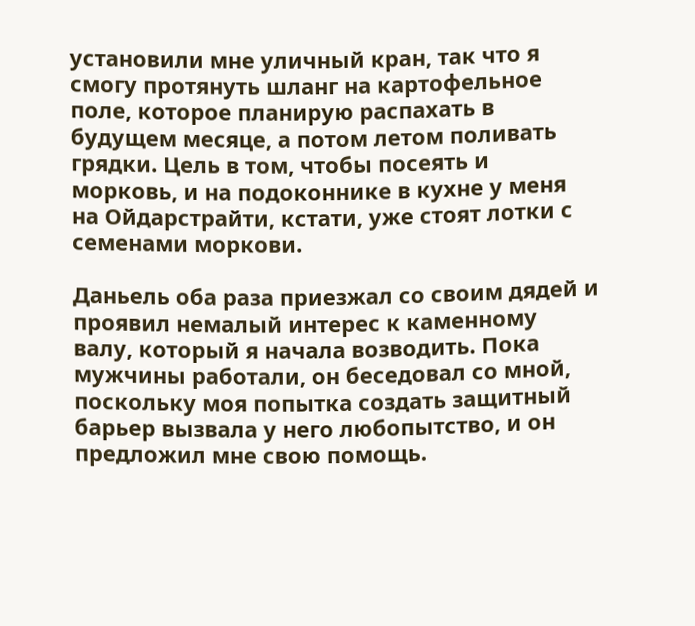установили мне уличный кран, так что я смогу протянуть шланг на картофельное поле, которое планирую распахать в будущем месяце, а потом летом поливать грядки. Цель в том, чтобы посеять и морковь, и на подоконнике в кухне у меня на Ойдарстрайти, кстати, уже стоят лотки с семенами моркови.

Даньель оба раза приезжал со своим дядей и проявил немалый интерес к каменному валу, который я начала возводить. Пока мужчины работали, он беседовал со мной, поскольку моя попытка создать защитный барьер вызвала у него любопытство, и он предложил мне свою помощь.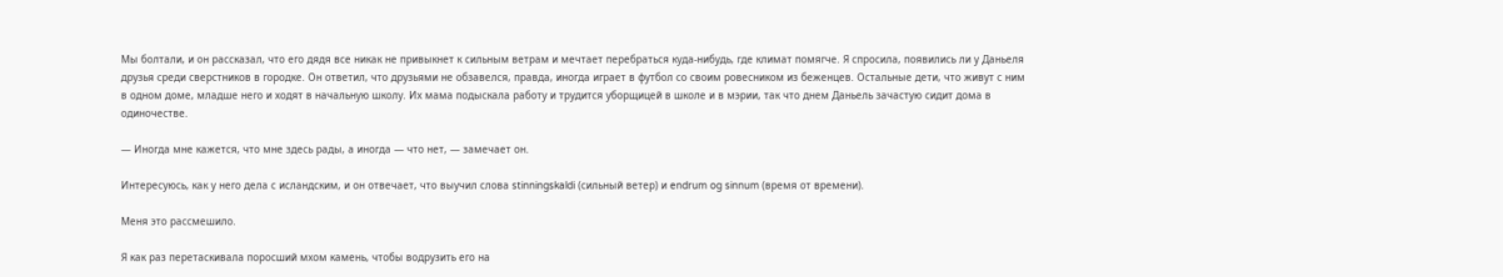Мы болтали, и он рассказал, что его дядя все никак не привыкнет к сильным ветрам и мечтает перебраться куда-нибудь, где климат помягче. Я спросила, появились ли у Даньеля друзья среди сверстников в городке. Он ответил, что друзьями не обзавелся, правда, иногда играет в футбол со своим ровесником из беженцев. Остальные дети, что живут с ним в одном доме, младше него и ходят в начальную школу. Их мама подыскала работу и трудится уборщицей в школе и в мэрии, так что днем Даньель зачастую сидит дома в одиночестве.

— Иногда мне кажется, что мне здесь рады, а иногда — что нет, — замечает он.

Интересуюсь, как у него дела с исландским, и он отвечает, что выучил слова stinningskaldi (сильный ветер) и endrum og sinnum (время от времени).

Меня это рассмешило.

Я как раз перетаскивала поросший мхом камень, чтобы водрузить его на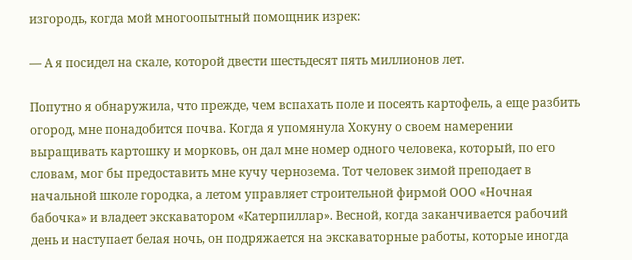изгородь, когда мой многоопытный помощник изрек:

— А я посидел на скале, которой двести шестьдесят пять миллионов лет.

Попутно я обнаружила, что прежде, чем вспахать поле и посеять картофель, а еще разбить огород, мне понадобится почва. Когда я упомянула Хокуну о своем намерении выращивать картошку и морковь, он дал мне номер одного человека, который, по его словам, мог бы предоставить мне кучу чернозема. Тот человек зимой преподает в начальной школе городка, а летом управляет строительной фирмой ООО «Ночная бабочка» и владеет экскаватором «Катерпиллар». Весной, когда заканчивается рабочий день и наступает белая ночь, он подряжается на экскаваторные работы, которые иногда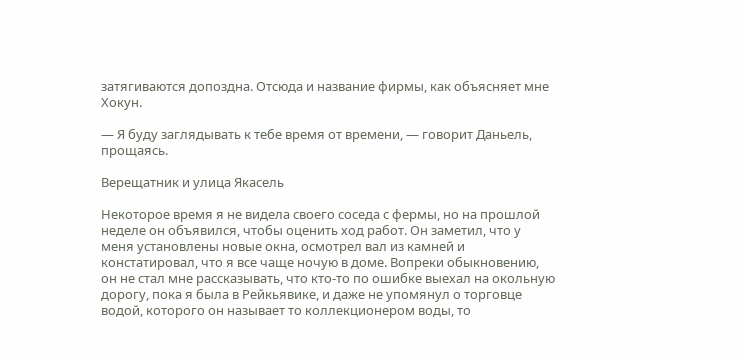затягиваются допоздна. Отсюда и название фирмы, как объясняет мне Хокун.

— Я буду заглядывать к тебе время от времени, — говорит Даньель, прощаясь.

Верещатник и улица Якасель

Некоторое время я не видела своего соседа с фермы, но на прошлой неделе он объявился, чтобы оценить ход работ. Он заметил, что у меня установлены новые окна, осмотрел вал из камней и констатировал, что я все чаще ночую в доме. Вопреки обыкновению, он не стал мне рассказывать, что кто-то по ошибке выехал на окольную дорогу, пока я была в Рейкьявике, и даже не упомянул о торговце водой, которого он называет то коллекционером воды, то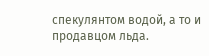спекулянтом водой, а то и продавцом льда.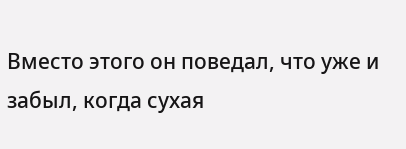Вместо этого он поведал, что уже и забыл, когда сухая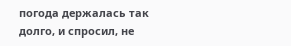погода держалась так долго, и спросил, не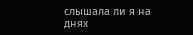слышала ли я на днях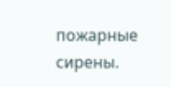пожарные сирены.